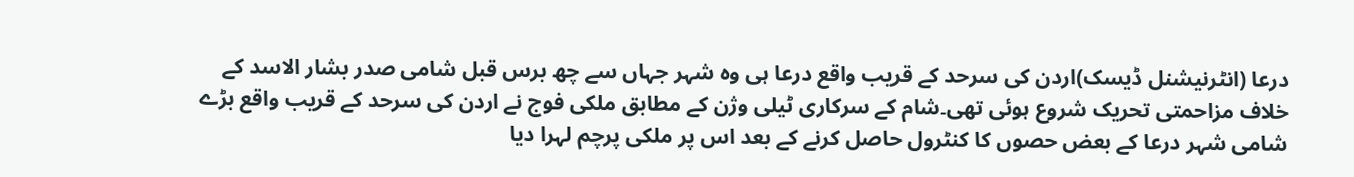درعا (انٹرنیشنل ڈیسک)اردن کی سرحد کے قریب واقع درعا ہی وہ شہر جہاں سے چھ برس قبل شامی صدر بشار الاسد کے خلاف مزاحمتی تحریک شروع ہوئی تھی۔شام کے سرکاری ٹیلی وژن کے مطابق ملکی فوج نے اردن کی سرحد کے قریب واقع بڑے شامی شہر درعا کے بعض حصوں کا کنٹرول حاصل کرنے کے بعد اس پر ملکی پرچم لہرا دیا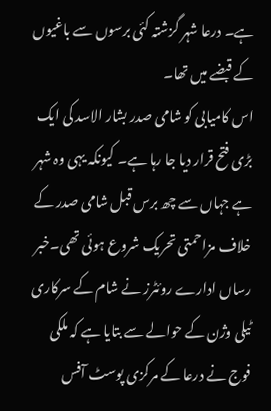ہے۔ درعا شہر گزشتہ کئی برسوں سے باغیوں کے قبضے میں تھا۔
اس کامیابی کو شامی صدر بشار الاسد کی ایک بڑی فتح قرار دیا جا رہا ہے۔ کیونکہ یہی وہ شہر ہے جہاں سے چھ برس قبل شامی صدر کے خلاف مزاحمتی تحریک شروع ہوئی تھی۔خبر رساں ادارے روئٹرز نے شام کے سرکاری ٹیلی وژن کے حوالے سے بتایا ہے کہ ملکی فوج نے درعا کے مرکزی پوسٹ آفس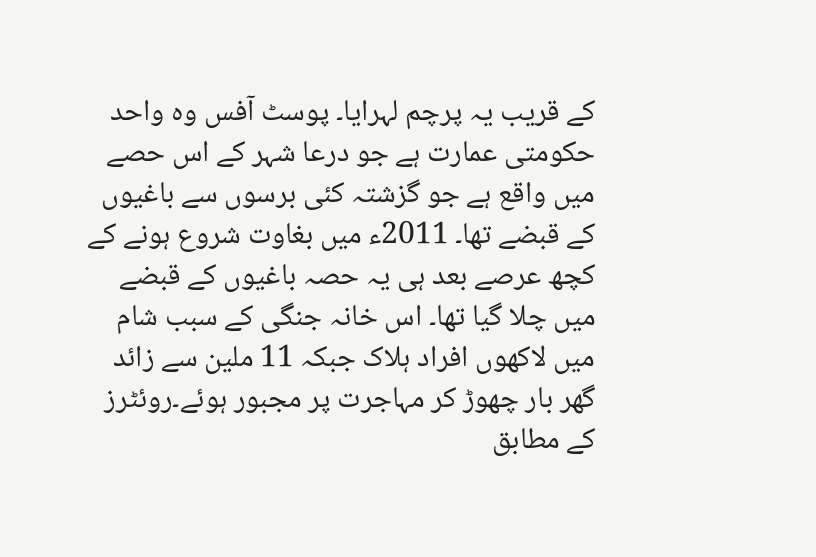کے قریب یہ پرچم لہرایا۔ پوسٹ آفس وہ واحد حکومتی عمارت ہے جو درعا شہر کے اس حصے میں واقع ہے جو گزشتہ کئی برسوں سے باغیوں کے قبضے تھا۔ 2011ء میں بغاوت شروع ہونے کے کچھ عرصے بعد ہی یہ حصہ باغیوں کے قبضے میں چلا گیا تھا۔ اس خانہ جنگی کے سبب شام میں لاکھوں افراد ہلاک جبکہ 11 ملین سے زائد گھر بار چھوڑ کر مہاجرت پر مجبور ہوئے۔روئٹرز کے مطابق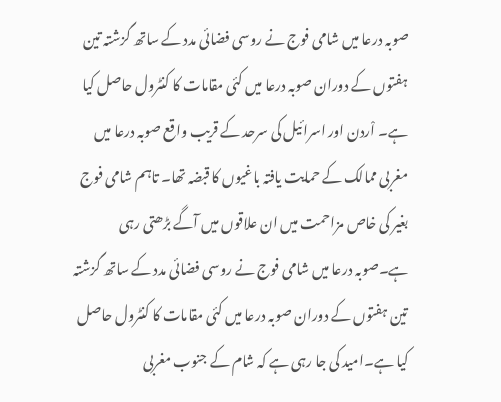صوبہ درعا میں شامی فوج نے روسی فضائی مدد کے ساتھ گزشتہ تین ہفتوں کے دوران صوبہ درعا میں کئی مقامات کا کنٹرول حاصل کیا ہے۔ اْردن اور اسرائیل کی سرحد کے قریب واقع صوبہ درعا میں مغربی ممالک کے حمایت یافتہ باغیوں کا قبضہ تھا۔ تاہم شامی فوج بغیر کی خاص مزاحمت میں ان علاقوں میں آگے بڑھتی رہی ہے۔صوبہ درعا میں شامی فوج نے روسی فضائی مدد کے ساتھ گزشتہ تین ہفتوں کے دوران صوبہ درعا میں کئی مقامات کا کنٹرول حاصل کیا ہے۔امید کی جا رہی ہے کہ شام کے جنوب مغربی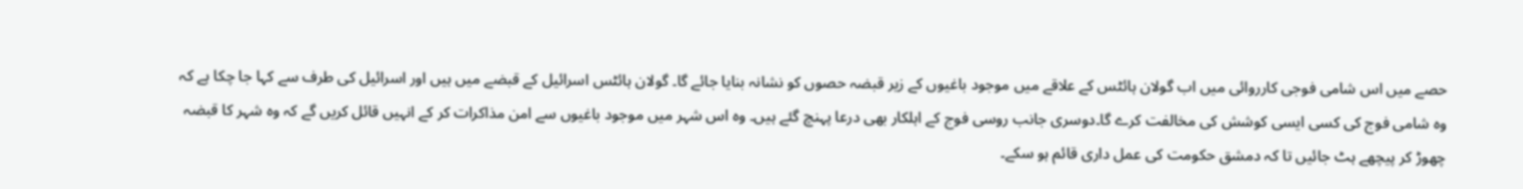حصے میں اس شامی فوجی کارروائی میں اب گولان ہائٹس کے علاقے میں موجود باغیوں کے زیر قبضہ حصوں کو نشانہ بنایا جائے گا۔ گولان ہائٹس اسرائیل کے قبضے میں ہیں اور اسرائیل کی طرف سے کہا جا چکا ہے کہ وہ شامی فوج کی کسی ایسی کوشش کی مخالفت کرے گا۔دوسری جانب روسی فوج کے اہلکار بھی درعا پہنچ گئے ہیں۔ وہ اس شہر میں موجود باغیوں سے امن مذاکرات کر کے انہیں قائل کریں گے کہ وہ شہر کا قبضہ چھوڑ کر پیچھے ہٹ جائیں تا کہ دمشق حکومت کی عمل داری قائم ہو سکے۔